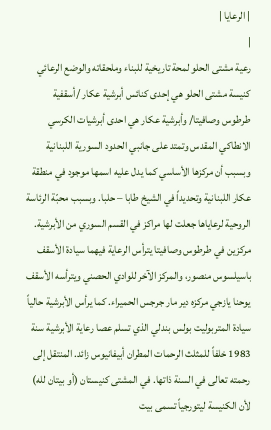| الرعايا |
|
رعية مشتى الحلو لمحة تاريخية للبناء وملحقاته والوضع الرعائي كنيسة مشتى الحلو هي إحدى كنائس أبرشية عكار /أسقفية طرطوس وصافيتا/ وأبرشية عكار هي احدى أبرشيات الكرسي الانطاكي المقدس وتمتد على جانبي الحدود السورية اللبنانية وبسبب أن مركزها الأساسي كما يدل عليه اسمها موجود في منطقة عكار اللبنانية وتحديداً في الشيخ طابا – حلبا. وبسبب محبّة الرئاسة الروحية لرعاياها جعلت لها مراكز في القسم السوري من الأبرشية. مركزين في طرطوس وصافيتا يترأس الرعاية فيهما سيادة الأسقف باسيلسوس منصور، والمركز الآخر للوادي الحصني ويترأسه الأسقف يوحنا يازجي مركزه دير مار جرجس الحميراء. كما يرأس الأبرشية حالياً سيادة المتربوليت بولس بندلي الذي تسلم عصا رعاية الأبرشية سنة 1983 خلفاً للمثلث الرحمات المطران أبيفانيوس زائد. المنتقل إلى رحمته تعالى في السنة ذاتها. في المشتى كنيستان (أو بيتان لله) لأن الكنيسة ليتورجياً تسمى بيت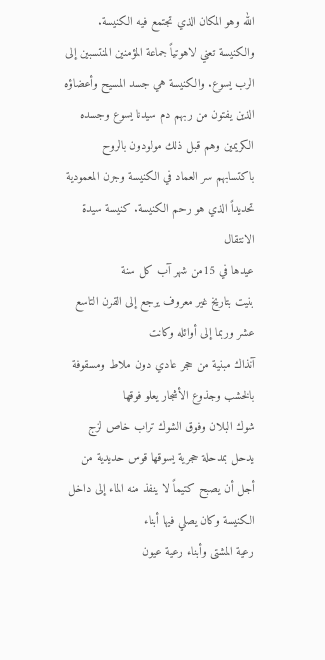الله وهو المكان الذي تجتمع فيه الكنيسة. والكنيسة تعني لاهوتياً جماعة المؤمنين المنتسبين إلى الرب يسوع. والكنيسة هي جسد المسيح وأعضاؤه الذين يفتون من ربهم دم سيدنا يسوع وجسده الكريمين وهم قبل ذلك مولودون بالروح باكتسابهم سر العماد في الكنيسة وجرن المعمودية تحديداً الذي هو رحم الكنيسة. كنيسة سيدة الانتقال
عيدها في 15من شهر آب كل سنة
بنيت بتاريخ غير معروف يرجع إلى القرن التاسع عشر وربما إلى أوائله وكانت
آنذاك مبنية من حجر عادي دون ملاط ومسقوفة بالخشب وجذوع الأشجار يعلو فوقها
شوك البلان وفوق الشوك تراب خاص لزج يدحل بمدحلة حجرية يسوقها قوس حديدية من
أجل أن يصبح كتيماً لا ينفذ منه الماء إلى داخل الكنيسة وكان يصلي فيها أبناء
رعية المشتى وأبناء رعية عيون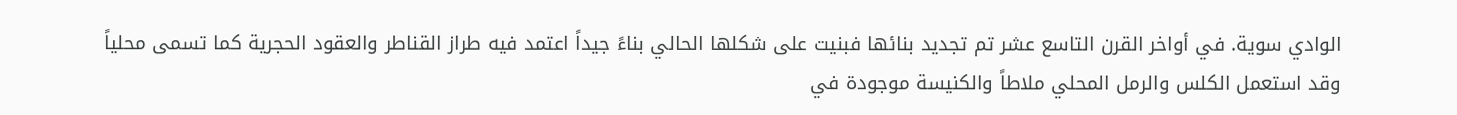الوادي سوية. في أواخر القرن التاسع عشر تم تجديد بنائها فبنيت على شكلها الحالي بناءً جيداً اعتمد فيه طراز القناطر والعقود الحجرية كما تسمى محلياً وقد استعمل الكلس والرمل المحلي ملاطاً والكنيسة موجودة في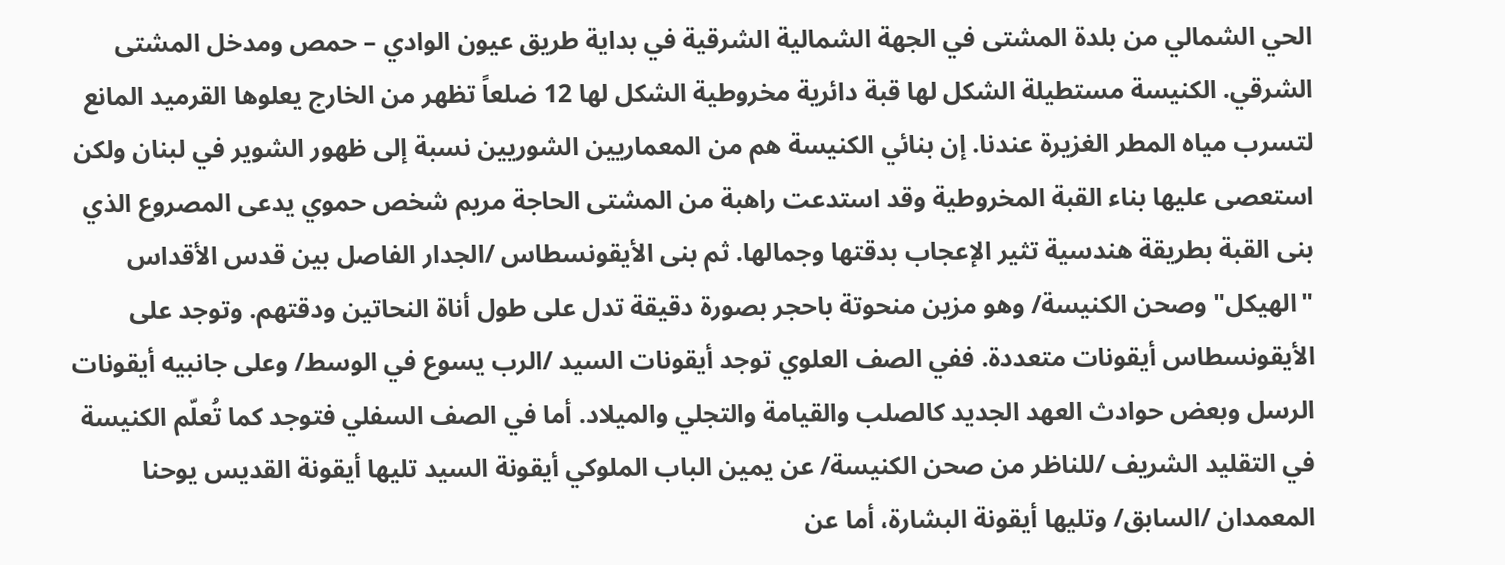الحي الشمالي من بلدة المشتى في الجهة الشمالية الشرقية في بداية طريق عيون الوادي – حمص ومدخل المشتى الشرقي. الكنيسة مستطيلة الشكل لها قبة دائرية مخروطية الشكل لها 12 ضلعاً تظهر من الخارج يعلوها القرميد المانع لتسرب مياه المطر الغزيرة عندنا. إن بنائي الكنيسة هم من المعماريين الشوريين نسبة إلى ظهور الشوير في لبنان ولكن استعصى عليها بناء القبة المخروطية وقد استدعت راهبة من المشتى الحاجة مريم شخص حموي يدعى المصروع الذي بنى القبة بطريقة هندسية تثير الإعجاب بدقتها وجمالها. ثم بنى الأيقونسطاس /الجدار الفاصل بين قدس الأقداس "الهيكل" وصحن الكنيسة/ وهو مزين منحوتة باحجر بصورة دقيقة تدل على طول أناة النحاتين ودقتهم. وتوجد على الأيقونسطاس أيقونات متعددة. ففي الصف العلوي توجد أيقونات السيد /الرب يسوع في الوسط/ وعلى جانبيه أيقونات الرسل وبعض حوادث العهد الجديد كالصلب والقيامة والتجلي والميلاد. أما في الصف السفلي فتوجد كما تُعلّم الكنيسة في التقليد الشريف /للناظر من صحن الكنيسة/ عن يمين الباب الملوكي أيقونة السيد تليها أيقونة القديس يوحنا المعمدان /السابق/ وتليها أيقونة البشارة، أما عن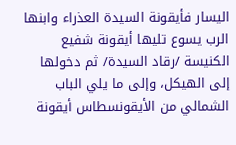اليسار فأيقونة السيدة العذراء وابنها الرب يسوع تليها أيقونة شفيع الكنيسة /رقاد السيدة/ ثم دخولها إلى الهيكل، وإلى ما يلي الباب الشمالي من الأيقونسطاس أيقونة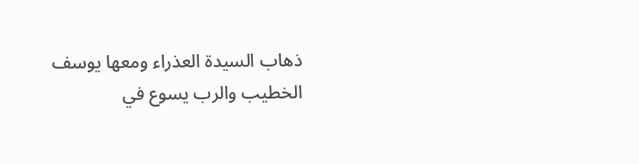ذهاب السيدة العذراء ومعها يوسف الخطيب والرب يسوع في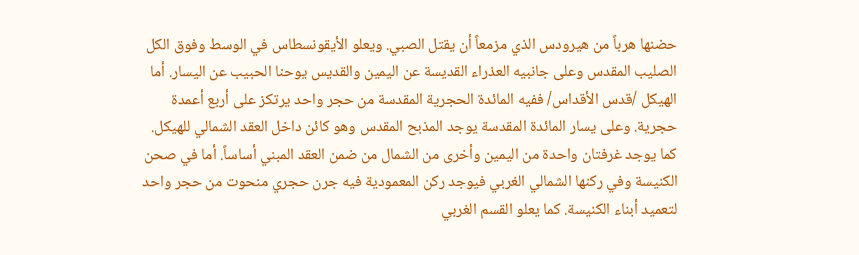حضنها هرباً من هيرودس الذي مزمعاً أن يقتل الصبي. ويعلو الأيقونسطاس في الوسط وفوق الكل الصليب المقدس وعلى جانبيه العذراء القديسة عن اليمين والقديس يوحنا الحبيب عن اليسار. أما الهيكل /قدس الأقداس/ ففيه المائدة الحجرية المقدسة من حجر واحد يرتكز على أربع أعمدة حجرية. وعلى يسار المائدة المقدسة يوجد المذبح المقدس وهو كائن داخل العقد الشمالي للهيكل. كما يوجد غرفتان واحدة من اليمين وأخرى من الشمال من ضمن العقد المبني أساساً. أما في صحن الكنيسة وفي ركنها الشمالي الغربي فيوجد ركن المعمودية فيه جرن حجري منحوت من حجر واحد لتعميد أبناء الكنيسة. كما يعلو القسم الغربي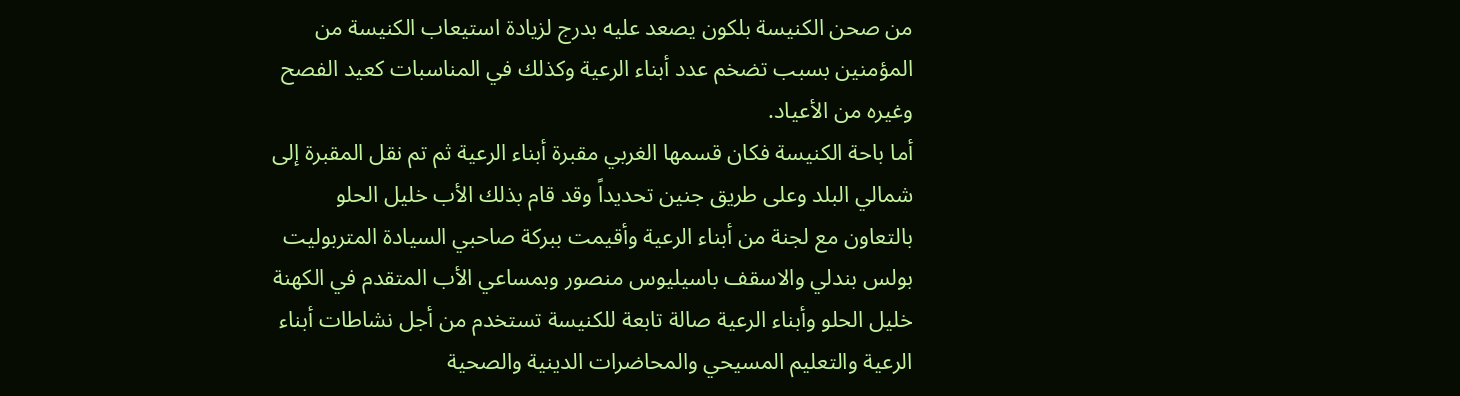من صحن الكنيسة بلكون يصعد عليه بدرج لزيادة استيعاب الكنيسة من المؤمنين بسبب تضخم عدد أبناء الرعية وكذلك في المناسبات كعيد الفصح وغيره من الأعياد.
أما باحة الكنيسة فكان قسمها الغربي مقبرة أبناء الرعية ثم تم نقل المقبرة إلى شمالي البلد وعلى طريق جنين تحديداً وقد قام بذلك الأب خليل الحلو بالتعاون مع لجنة من أبناء الرعية وأقيمت ببركة صاحبي السيادة المتربوليت بولس بندلي والاسقف باسيليوس منصور وبمساعي الأب المتقدم في الكهنة خليل الحلو وأبناء الرعية صالة تابعة للكنيسة تستخدم من أجل نشاطات أبناء الرعية والتعليم المسيحي والمحاضرات الدينية والصحية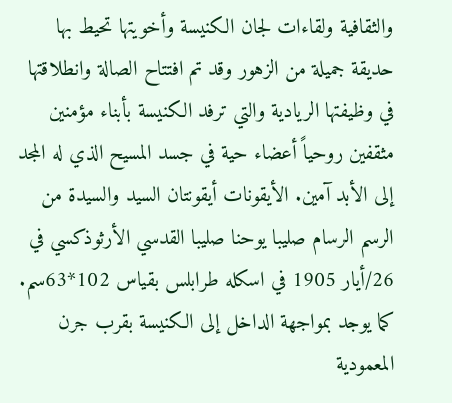والثقافية ولقاءات لجان الكنيسة وأخويتها تحيط بها حديقة جميلة من الزهور وقد تم افتتاح الصالة وانطلاقتها في وظيفتها الريادية والتي ترفد الكنيسة بأبناء مؤمنين مثقفين روحياً أعضاء حية في جسد المسيح الذي له المجد إلى الأبد آمين. الأيقونات أيقونتان السيد والسيدة من الرسم الرسام صليبا يوحنا صليبا القدسي الأرثوذكسي في 26/أيار 1905 في اسكله طرابلس بقياس 102*63سم. كما يوجد بمواجهة الداخل إلى الكنيسة بقرب جرن المعمودية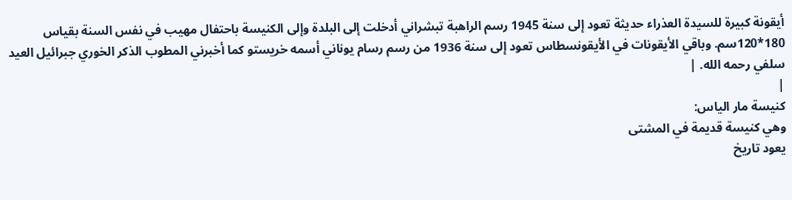أيقونة كبيرة للسيدة العذراء حديثة تعود إلى سنة 1945 رسم الراهبة تبشراني أدخلت إلى البلدة وإلى الكنيسة باحتفال مهيب في نفس السنة بقياس 180*120سم. وباقي الأيقونات في الأيقونسطاس تعود إلى سنة 1936 من رسم رسام يوناني أسمه خريستو كما أخبرني المطوب الذكر الخوري جبرائيل العيد سلفي رحمه الله. |
|
كنيسة مار الياس:
وهي كنيسة قديمة في المشتى
يعود تاريخ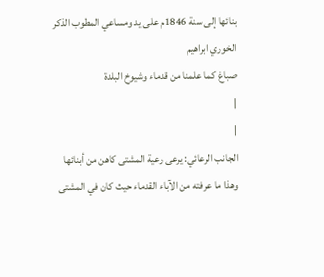بنائها إلى سنة 1846م على يد ومساعي المطوب الذكر الخوري ابراهيم
صباغ كما علمنا من قدماء وشيوخ البلدة
|
|
الجانب الرعائي: يرعى رعية المشتى كاهن من أبنائها وهذا ما عرفته من الآباء القدماء حيث كان في المشتى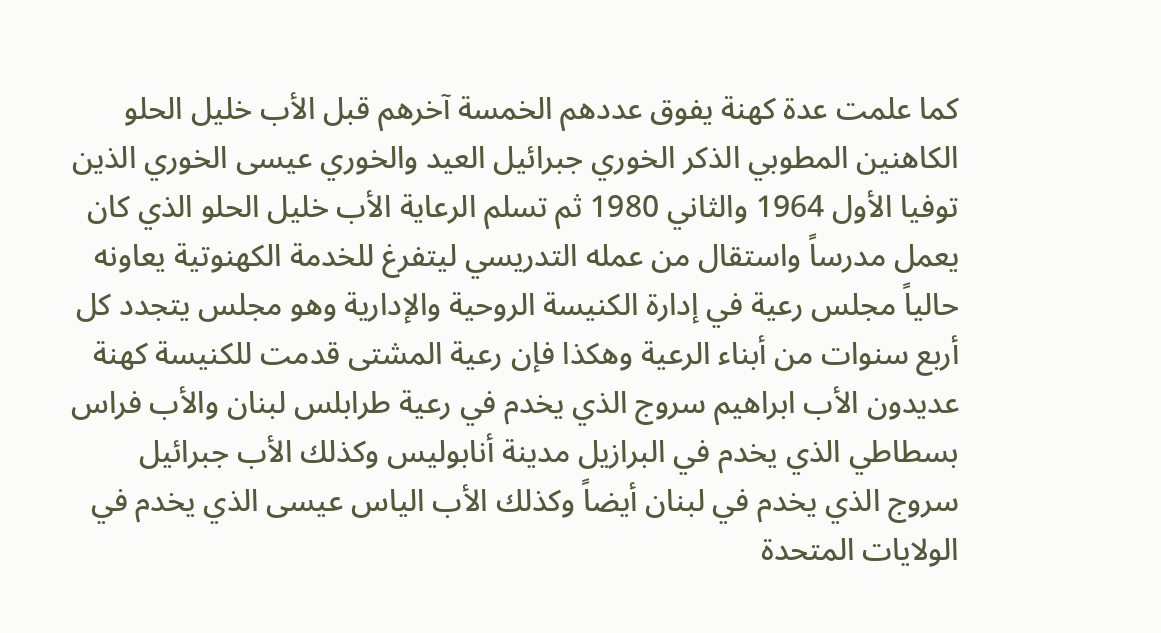كما علمت عدة كهنة يفوق عددهم الخمسة آخرهم قبل الأب خليل الحلو الكاهنين المطوبي الذكر الخوري جبرائيل العيد والخوري عيسى الخوري الذين توفيا الأول 1964 والثاني 1980 ثم تسلم الرعاية الأب خليل الحلو الذي كان يعمل مدرساً واستقال من عمله التدريسي ليتفرغ للخدمة الكهنوتية يعاونه حالياً مجلس رعية في إدارة الكنيسة الروحية والإدارية وهو مجلس يتجدد كل أربع سنوات من أبناء الرعية وهكذا فإن رعية المشتى قدمت للكنيسة كهنة عديدون الأب ابراهيم سروج الذي يخدم في رعية طرابلس لبنان والأب فراس بسطاطي الذي يخدم في البرازيل مدينة أنابوليس وكذلك الأب جبرائيل سروج الذي يخدم في لبنان أيضاً وكذلك الأب الياس عيسى الذي يخدم في الولايات المتحدة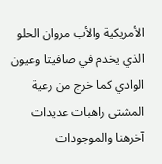الأمريكية والأب مروان الحلو الذي يخدم في صافيتا وعيون الوادي كما خرج من رعية المشتى راهبات عديدات آخرهنا والموجودات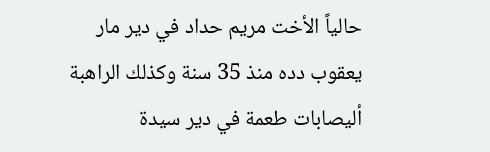حالياً الأخت مريم حداد في دير مار يعقوب دده منذ 35 سنة وكذلك الراهبة أليصابات طعمة في دير سيدة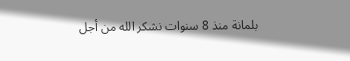بلمانة منذ 8 سنوات نشكر الله من أجل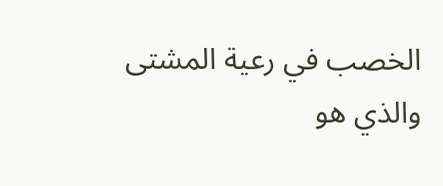الخصب في رعية المشتى والذي هو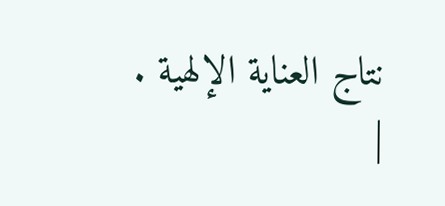نتاج العناية الإلهية .
|